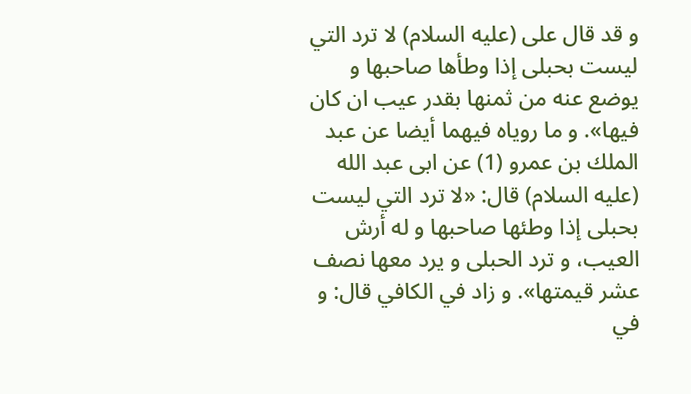و قد قال على (عليه السلام) لا ترد التي ليست بحبلى إذا وطأها صاحبها و يوضع عنه من ثمنها بقدر عيب ان كان فيها». و ما روياه فيهما أيضا عن عبد الملك بن عمرو (1) عن ابى عبد الله (عليه السلام) قال: «لا ترد التي ليست بحبلى إذا وطئها صاحبها و له أرش العيب، و ترد الحبلى و يرد معها نصف عشر قيمتها». و زاد في الكافي قال: و في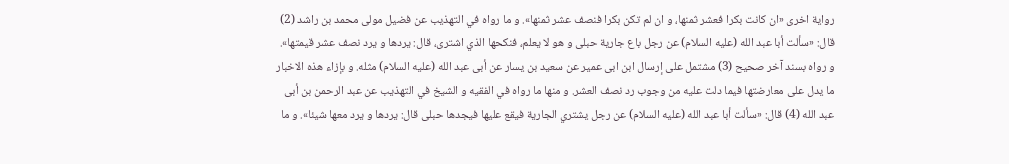رواية اخرى «ان كانت بكرا فعشر ثمنها، و ان لم تكن بكرا فنصف عشر ثمنها». و ما رواه في التهذيب عن فضيل مولى محمد بن راشد (2) قال: «سألت أبا عبد الله (عليه السلام) عن رجل باع جارية حبلى و هو لا يعلم، فنكحها الذي اشترى، قال: يردها و يرد نصف عشر قيمتها». و رواه بسند آخر صحيح (3) مشتمل على إرسال ابن ابى عمير عن سعيد بن يسار عن أبى عبد الله (عليه السلام) مثله. و بإزاء هذه الاخبار ما يدل على معارضتها فيما دلت عليه من وجوب رد نصف العشر. و منها ما رواه في الفقيه و الشيخ في التهذيب عن عبد الرحمن بن أبى عبد الله (4) قال: «سألت أبا عبد الله (عليه السلام) عن رجل يشتري الجارية فيقع عليها فيجدها حبلى قال: يردها و يرد معها شيئا». و ما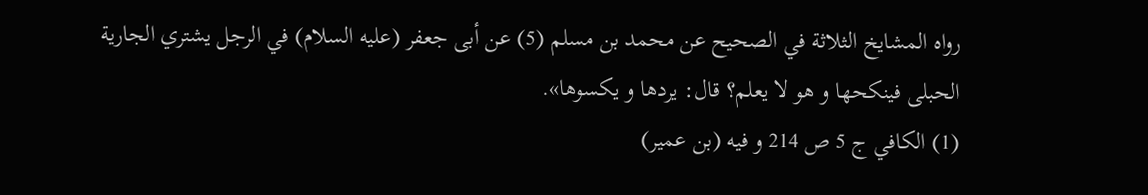رواه المشايخ الثلاثة في الصحيح عن محمد بن مسلم (5) عن أبى جعفر (عليه السلام) في الرجل يشتري الجارية الحبلى فينكحها و هو لا يعلم؟ قال: يردها و يكسوها».
(1) الكافي ج 5 ص 214 و فيه (بن عمير)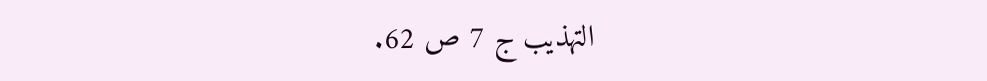التهذيب ج 7 ص 62.